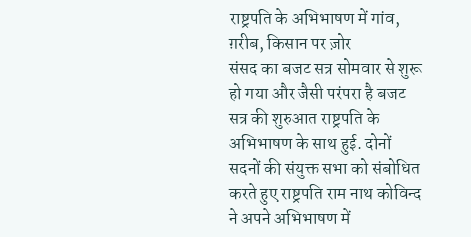राष्ट्रपति के अभिभाषण में गांव, ग़रीब, किसान पर ज़ोर
संसद का बजट सत्र सोमवार से शुरू हो गया और जैसी परंपरा है बजट सत्र की शुरुआत राष्ट्रपति के अभिभाषण के साथ हुई. दोनों सदनों की संयुक्त सभा को संबोधित करते हुए राष्ट्रपति राम नाथ कोविन्द ने अपने अभिभाषण में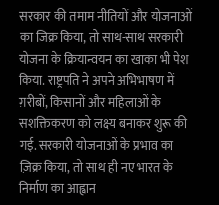सरकार की तमाम नीतियों और योजनाओं का जिक्र किया, तो साथ-साथ सरकारी योजना के क्रियान्वयन का खाका भी पेश किया. राष्ट्रपति ने अपने अभिभाषण में ग़रीबों, किसानों और महिलाओं के सशक्तिकरण को लक्ष्य बनाकर शुरू की गई. सरकारी योजनाओं के प्रभाव का ज़िक्र किया, तो साथ ही नए भारत के निर्माण का आह्वान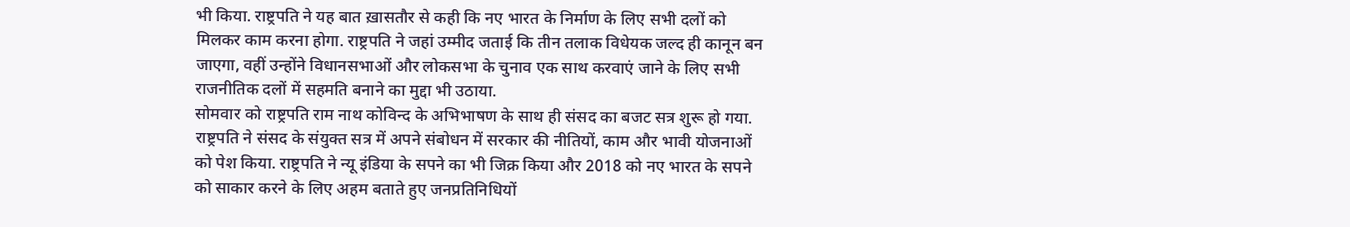भी किया. राष्ट्रपति ने यह बात ख़ासतौर से कही कि नए भारत के निर्माण के लिए सभी दलों को मिलकर काम करना होगा. राष्ट्रपति ने जहां उम्मीद जताई कि तीन तलाक विधेयक जल्द ही कानून बन जाएगा, वहीं उन्होंने विधानसभाओं और लोकसभा के चुनाव एक साथ करवाएं जाने के लिए सभी राजनीतिक दलों में सहमति बनाने का मुद्दा भी उठाया.
सोमवार को राष्ट्रपति राम नाथ कोविन्द के अभिभाषण के साथ ही संसद का बजट सत्र शुरू हो गया. राष्ट्रपति ने संसद के संयुक्त सत्र में अपने संबोधन में सरकार की नीतियों, काम और भावी योजनाओं को पेश किया. राष्ट्रपति ने न्यू इंडिया के सपने का भी जिक्र किया और 2018 को नए भारत के सपने को साकार करने के लिए अहम बताते हुए जनप्रतिनिधियों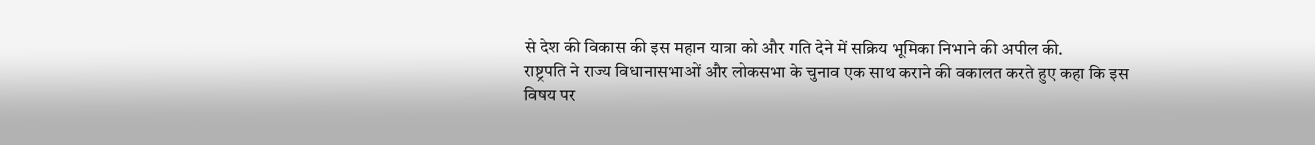से देश की विकास की इस महान यात्रा को और गति देने में सक्रिय भूमिका निभाने की अपील की.
राष्ट्रपति ने राज्य विधानासभाओं और लोकसभा के चुनाव एक साथ कराने की वकालत करते हुए कहा कि इस विषय पर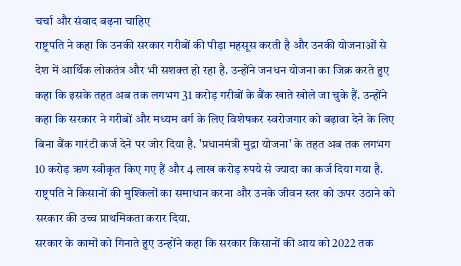चर्चा और संवाद बढ़ना चाहिए
राष्ट्रपति ने कहा कि उनकी सरकार गरीबों की पीड़ा महसूस करती है और उनकी योजनाओं से देश में आर्थिक लोकतंत्र और भी सशक्त हो रहा है. उन्होंने जनधन योजना का जिक्र करते हुए कहा कि इसके तहत अब तक लगभग 31 करोड़ गरीबों के बैंक खाते खोले जा चुके हैं. उन्होंने कहा कि सरकार ने गरीबों और मध्यम वर्ग के लिए विशेषकर स्वरोजगार को बढ़ावा देने के लिए बिना बैंक गारंटी कर्ज देने पर जोर दिया है. 'प्रधानमंत्री मुद्रा योजना' के तहत अब तक लगभग 10 करोड़ ऋण स्वीकृत किए गए हैं और 4 लाख करोड़ रुपये से ज्यादा का कर्ज दिया गया है. राष्ट्रपति ने किसानों की मुश्किलों का समाधान करना और उनके जीवन स्तर को ऊपर उठाने को सरकार की उच्च प्राथमिकता करार दिया.
सरकार के कामों को गिनाते हुए उन्होंने कहा कि सरकार किसानों की आय को 2022 तक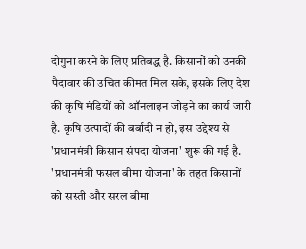दोगुना करने के लिए प्रतिबद्ध है. किसानों को उनकी पैदावार की उचित कीमत मिल सके, इसके लिए देश की कृषि मंडियों को ऑनलाइन जोड़ने का कार्य जारी है. कृषि उत्पादों की बर्बादी न हो, इस उद्देश्य से 'प्रधानमंत्री किसान संपदा योजना' शुरू की गई है. 'प्रधानमंत्री फसल बीमा योजना' के तहत किसानों को सस्ती और सरल बीमा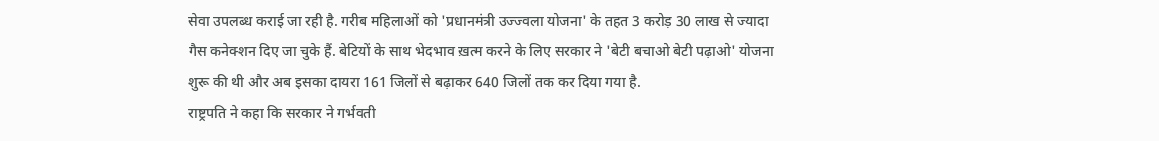सेवा उपलब्ध कराई जा रही है. गरीब महिलाओं को 'प्रधानमंत्री उज्ज्वला योजना' के तहत 3 करोड़ 30 लाख से ज्यादा गैस कनेक्शन दिए जा चुके हैं. बेटियों के साथ भेदभाव ख़त्म करने के लिए सरकार ने 'बेटी बचाओ बेटी पढ़ाओ' योजना शुरू की थी और अब इसका दायरा 161 जिलों से बढ़ाकर 640 जिलों तक कर दिया गया है.
राष्ट्रपति ने कहा कि सरकार ने गर्भवती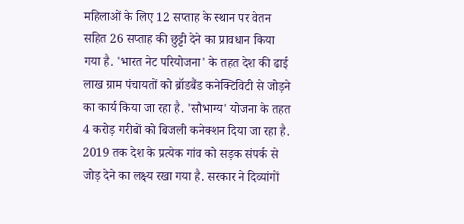महिलाओं के लिए 12 सप्ताह के स्थान पर वेतन सहित 26 सप्ताह की छुट्टी देने का प्रावधान किया गया है. 'भारत नेट परियोजना' के तहत देश की ढाई लाख ग्राम पंचायतों को ब्रॉडबैंड कनेक्टिविटी से जोड़ने का कार्य किया जा रहा है. 'सौभाग्य' योजना के तहत 4 करोड़ गरीबों को बिजली कनेक्शन दिया जा रहा है. 2019 तक देश के प्रत्येक गांव को सड़क संपर्क से जोड़ देने का लक्ष्य रखा गया है. सरकार ने दिव्यांगों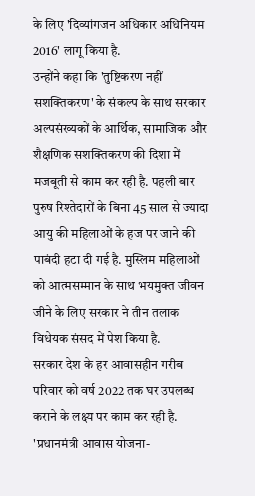के लिए 'दिव्यांगजन अधिकार अधिनियम 2016' लागू किया है.
उन्होंने कहा कि 'तुष्टिकरण नहीं सशक्तिकरण' के संकल्प के साथ सरकार अल्पसंख्यकों के आर्थिक, सामाजिक और शैक्षणिक सशक्तिकरण की दिशा में मजबूती से काम कर रही है. पहली बार पुरुष रिश्तेदारों के बिना 45 साल से ज्यादा आयु की महिलाओं के हज पर जाने की पाबंदी हटा दी गई है. मुस्लिम महिलाओं को आत्मसम्मान के साथ भयमुक्त जीवन जीने के लिए सरकार ने तीन तलाक विधेयक संसद में पेश किया है.
सरकार देश के हर आवासहीन गरीब परिवार को वर्ष 2022 तक घर उपलब्ध कराने के लक्ष्य पर काम कर रही है. 'प्रधानमंत्री आवास योजना-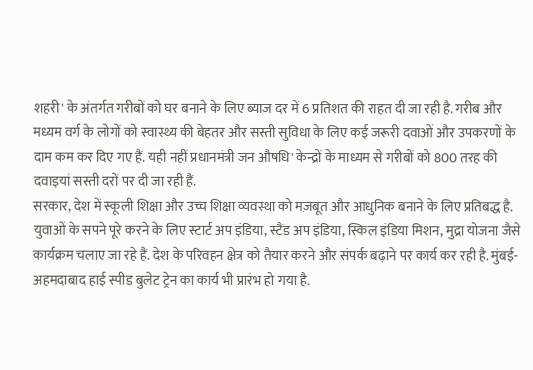शहरी' के अंतर्गत गरीबों को घर बनाने के लिए ब्याज दर में 6 प्रतिशत की राहत दी जा रही है. गरीब और मध्यम वर्ग के लोगों को स्वास्थ्य की बेहतर और सस्ती सुविधा के लिए कई जरूरी दवाओं और उपकरणों के दाम कम कर दिए गए हैं. यही नहीं प्रधानमंत्री जन औषधि' केन्द्रों के माध्यम से गरीबों को 800 तरह की दवाइयां सस्ती दरों पर दी जा रही हैं.
सरकार, देश में स्कूली शिक्षा और उच्च शिक्षा व्यवस्था को मज़बूत और आधुनिक बनाने के लिए प्रतिबद्ध है. युवाओं के सपने पूरे करने के लिए स्टार्ट अप इंडिया, स्टैंड अप इंडिया, स्किल इंडिया मिशन, मुद्रा योजना जैसे कार्यक्रम चलाए जा रहे हैं. देश के परिवहन क्षेत्र को तैयार करने और संपर्क बढ़ाने पर कार्य कर रही है. मुंबई-अहमदाबाद हाई स्पीड बुलेट ट्रेन का कार्य भी प्रारंभ हो गया है.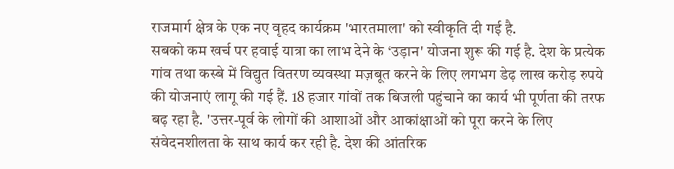राजमार्ग क्षेत्र के एक नए वृहद कार्यक्रम 'भारतमाला' को स्वीकृति दी गई है.
सबको कम खर्च पर हवाई यात्रा का लाभ देने के ‘उड़ान' योजना शुरू की गई है. देश के प्रत्येक गांव तथा कस्बे में विद्युत वितरण व्यवस्था मज़बूत करने के लिए लगभग डेढ़ लाख करोड़ रुपये की योजनाएं लागू की गई हैं. 18 हजार गांवों तक बिजली पहुंचाने का कार्य भी पूर्णता की तरफ बढ़ रहा है. 'उत्तर-पूर्व के लोगों की आशाओं और आकांक्षाओं को पूरा करने के लिए संवेदनशीलता के साथ कार्य कर रही है. देश की आंतरिक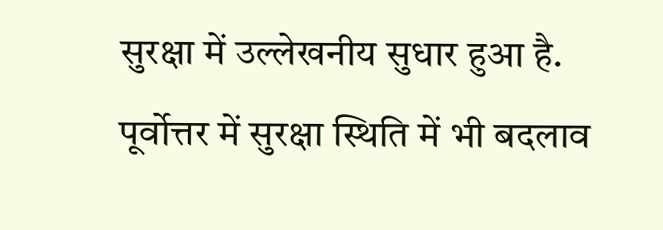सुरक्षा में उल्लेखनीय सुधार हुआ है. पूर्वोत्तर में सुरक्षा स्थिति में भी बदलाव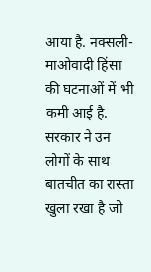आया है. नक्सली-माओवादी हिंसा की घटनाओं में भी कमी आई है. सरकार ने उन लोगों के साथ बातचीत का रास्ता खुला रखा है जो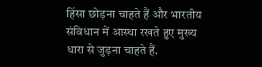हिंसा छोड़ना चाहते हैं और भारतीय संविधान में आस्था रखते हुए मुख्य धारा से जुड़ना चाहते हैं.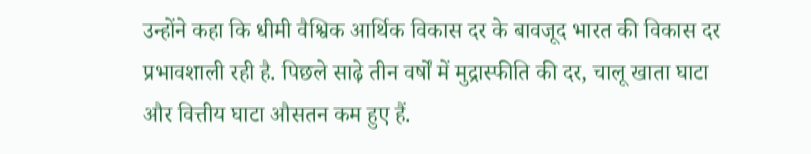उन्होंने कहा कि धीमी वैश्विक आर्थिक विकास दर के बावजूद भारत की विकास दर प्रभावशाली रही है. पिछले साढ़े तीन वर्षों में मुद्रास्फीति की दर, चालू खाता घाटा और वित्तीय घाटा औसतन कम हुए हैं.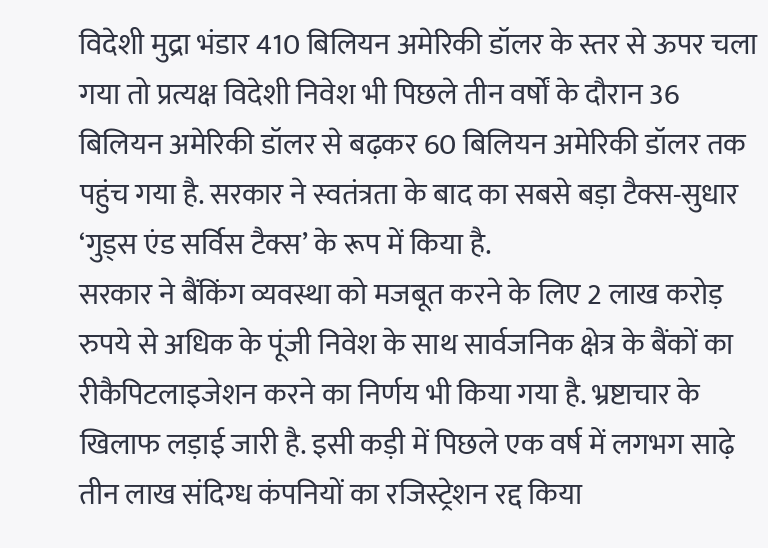विदेशी मुद्रा भंडार 410 बिलियन अमेरिकी डॉलर के स्तर से ऊपर चला गया तो प्रत्यक्ष विदेशी निवेश भी पिछले तीन वर्षों के दौरान 36 बिलियन अमेरिकी डॉलर से बढ़कर 60 बिलियन अमेरिकी डॉलर तक पहुंच गया है. सरकार ने स्वतंत्रता के बाद का सबसे बड़ा टैक्स-सुधार ‘गुड्स एंड सर्विस टैक्स’ के रूप में किया है.
सरकार ने बैंकिंग व्यवस्था को मजबूत करने के लिए 2 लाख करोड़ रुपये से अधिक के पूंजी निवेश के साथ सार्वजनिक क्षेत्र के बैंकों का रीकैपिटलाइजेशन करने का निर्णय भी किया गया है. भ्रष्टाचार के खिलाफ लड़ाई जारी है. इसी कड़ी में पिछले एक वर्ष में लगभग साढ़े तीन लाख संदिग्ध कंपनियों का रजिस्ट्रेशन रद्द किया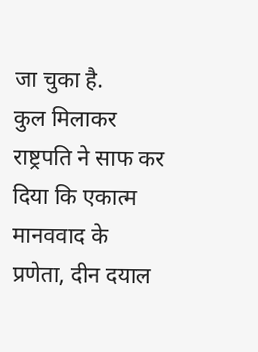जा चुका है.
कुल मिलाकर राष्ट्रपति ने साफ कर दिया कि एकात्म मानववाद के प्रणेता, दीन दयाल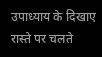उपाध्याय के दिखाए रास्ते पर चलते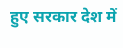हुए सरकार देश में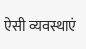ऐसी व्यवस्थाएं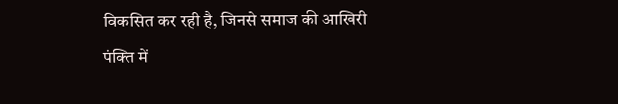विकसित कर रही है, जिनसे समाज की आखिरी पंक्ति में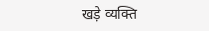खड़े व्यक्ति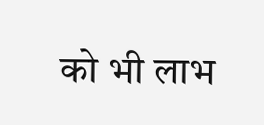को भी लाभ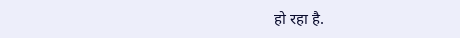हो रहा है.